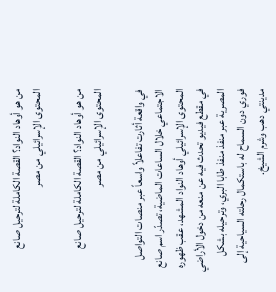من هو أوهاد النواد؟ القصة الكاملة لترحيل صانع المحتوى الإسرائيلي من مصر

من هو أوهاد النواد؟ القصة الكاملة لترحيل صانع المحتوى الإسرائيلي من مصر

في واقعة أثارت تفاعلاً واسعاً عبر منصات التواصل الاجتماعي خلال الساعات الماضية، تصدّر اسم صانع المحتوى الإسرائيلي أوهاد النواد المشهد، عقب ظهوره في مقطع فيديو تحدث فيه عن منعه من دخول الأراضي المصرية عبر منفذ منفذ طابا البري، وترحيله بشكل فوري دون السماح له باستكمال رحلته السياحية إلى مدينتي دهب وشرم الشيخ.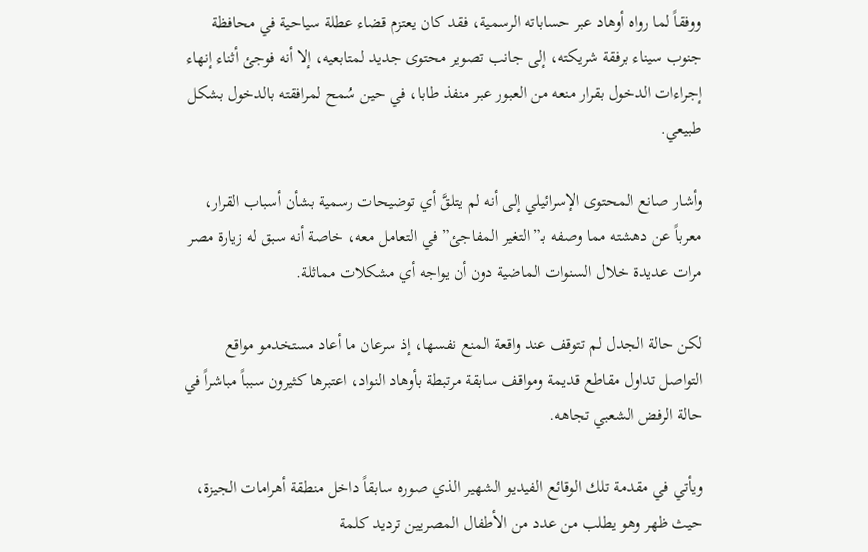ووفقاً لما رواه أوهاد عبر حساباته الرسمية، فقد كان يعتزم قضاء عطلة سياحية في محافظة جنوب سيناء برفقة شريكته، إلى جانب تصوير محتوى جديد لمتابعيه، إلا أنه فوجئ أثناء إنهاء إجراءات الدخول بقرار منعه من العبور عبر منفذ طابا، في حين سُمح لمرافقته بالدخول بشكل طبيعي.

وأشار صانع المحتوى الإسرائيلي إلى أنه لم يتلقَّ أي توضيحات رسمية بشأن أسباب القرار، معرباً عن دهشته مما وصفه بـ”التغير المفاجئ” في التعامل معه، خاصة أنه سبق له زيارة مصر مرات عديدة خلال السنوات الماضية دون أن يواجه أي مشكلات مماثلة.

لكن حالة الجدل لم تتوقف عند واقعة المنع نفسها، إذ سرعان ما أعاد مستخدمو مواقع التواصل تداول مقاطع قديمة ومواقف سابقة مرتبطة بأوهاد النواد، اعتبرها كثيرون سبباً مباشراً في حالة الرفض الشعبي تجاهه.

ويأتي في مقدمة تلك الوقائع الفيديو الشهير الذي صوره سابقاً داخل منطقة أهرامات الجيزة، حيث ظهر وهو يطلب من عدد من الأطفال المصريين ترديد كلمة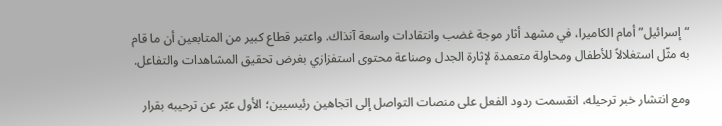“إسرائيل” أمام الكاميرا، في مشهد أثار موجة غضب وانتقادات واسعة آنذاك. واعتبر قطاع كبير من المتابعين أن ما قام به مثّل استغلالاً للأطفال ومحاولة متعمدة لإثارة الجدل وصناعة محتوى استفزازي بغرض تحقيق المشاهدات والتفاعل.

ومع انتشار خبر ترحيله، انقسمت ردود الفعل على منصات التواصل إلى اتجاهين رئيسيين؛ الأول عبّر عن ترحيبه بقرار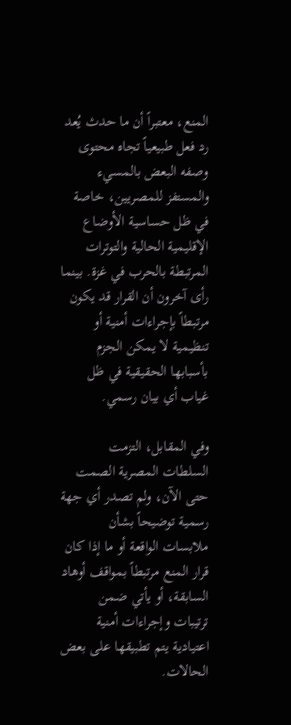المنع، معتبراً أن ما حدث يُعد رد فعل طبيعياً تجاه محتوى وصفه البعض بالمسيء والمستفز للمصريين، خاصة في ظل حساسية الأوضاع الإقليمية الحالية والتوترات المرتبطة بالحرب في غزة. بينما رأى آخرون أن القرار قد يكون مرتبطاً بإجراءات أمنية أو تنظيمية لا يمكن الجزم بأسبابها الحقيقية في ظل غياب أي بيان رسمي.

وفي المقابل، التزمت السلطات المصرية الصمت حتى الآن، ولم تصدر أي جهة رسمية توضيحاً بشأن ملابسات الواقعة أو ما إذا كان قرار المنع مرتبطاً بمواقف أوهاد السابقة، أو يأتي ضمن ترتيبات وإجراءات أمنية اعتيادية يتم تطبيقها على بعض الحالات.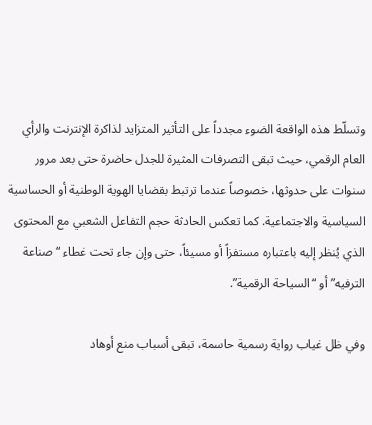وتسلّط هذه الواقعة الضوء مجدداً على التأثير المتزايد لذاكرة الإنترنت والرأي العام الرقمي، حيث تبقى التصرفات المثيرة للجدل حاضرة حتى بعد مرور سنوات على حدوثها، خصوصاً عندما ترتبط بقضايا الهوية الوطنية أو الحساسية السياسية والاجتماعية. كما تعكس الحادثة حجم التفاعل الشعبي مع المحتوى الذي يُنظر إليه باعتباره مستفزاً أو مسيئاً، حتى وإن جاء تحت غطاء “صناعة الترفيه” أو “السياحة الرقمية”.

وفي ظل غياب رواية رسمية حاسمة، تبقى أسباب منع أوهاد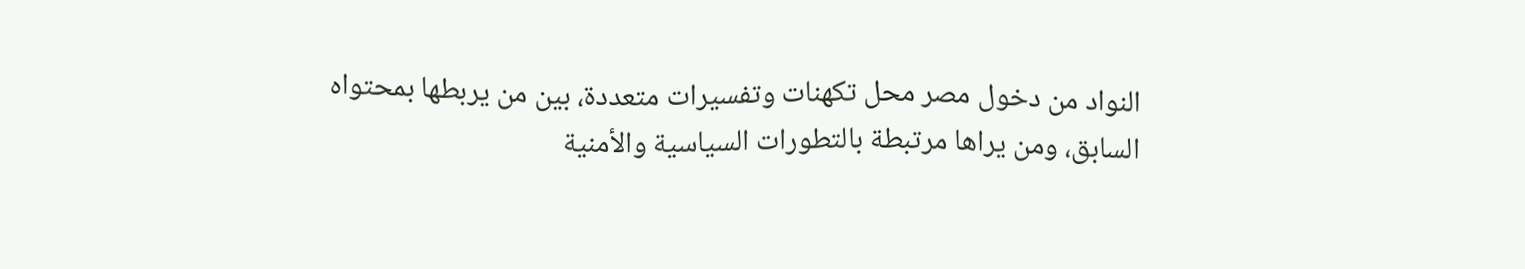النواد من دخول مصر محل تكهنات وتفسيرات متعددة، بين من يربطها بمحتواه السابق، ومن يراها مرتبطة بالتطورات السياسية والأمنية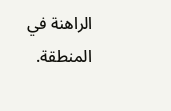الراهنة في المنطقة.